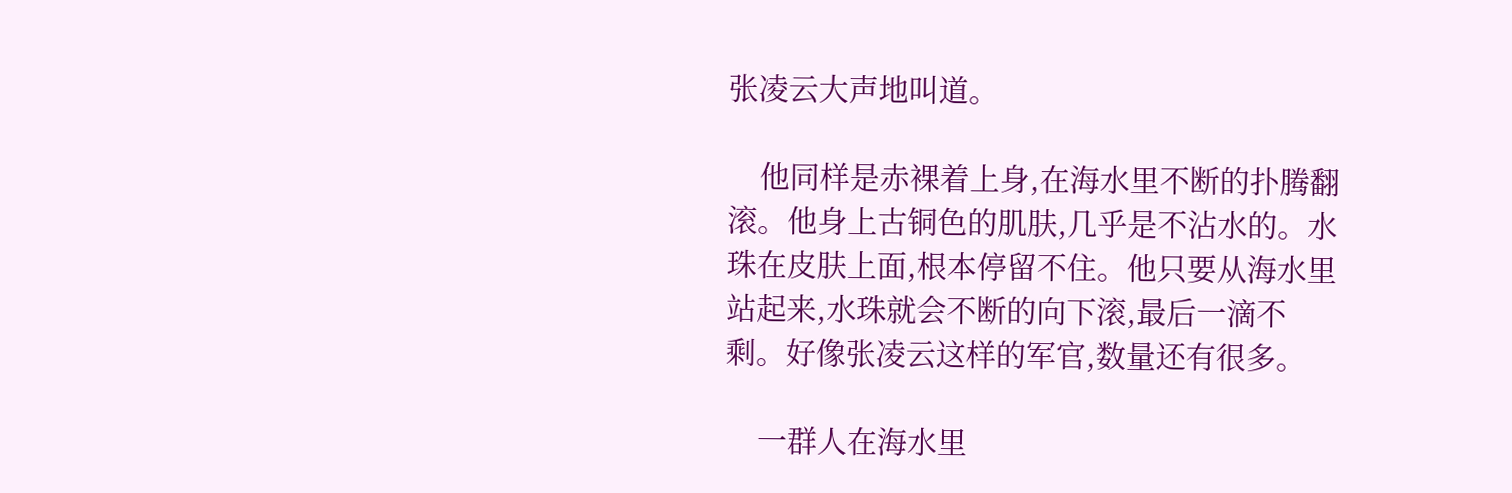张凌云大声地叫道。

    他同样是赤裸着上身,在海水里不断的扑腾翻滚。他身上古铜色的肌肤,几乎是不沾水的。水珠在皮肤上面,根本停留不住。他只要从海水里站起来,水珠就会不断的向下滚,最后一滴不剩。好像张凌云这样的军官,数量还有很多。

    一群人在海水里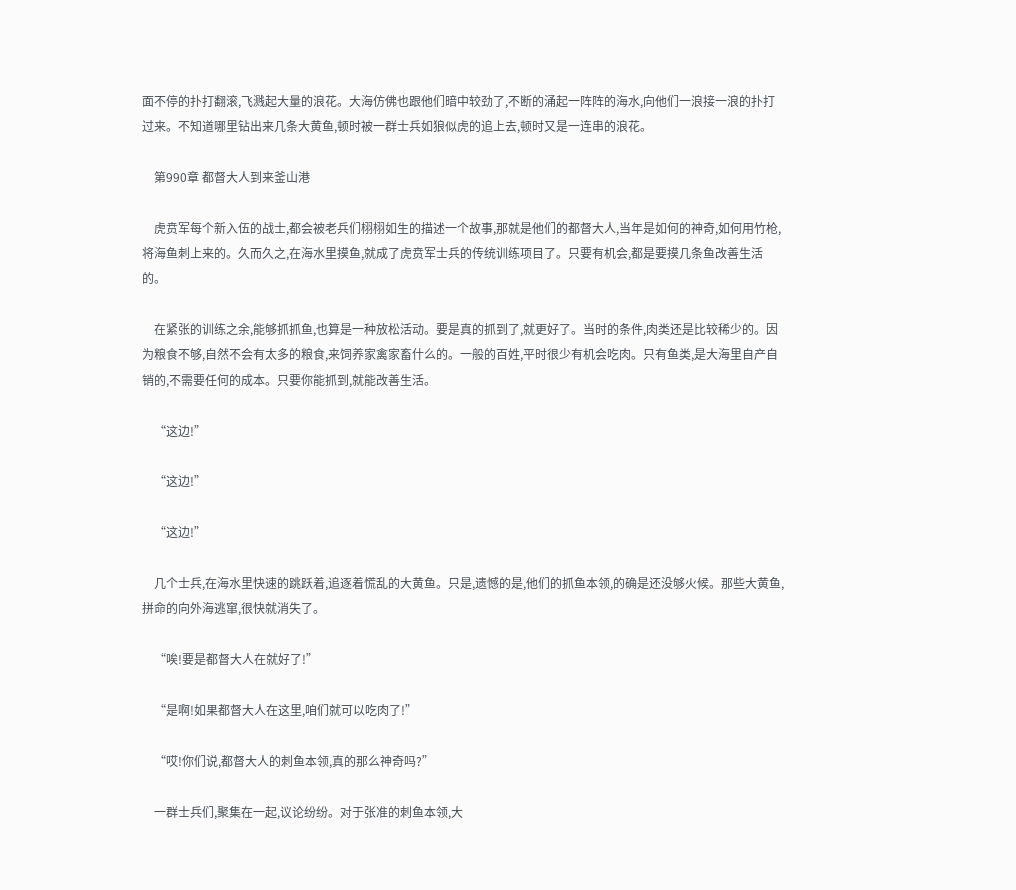面不停的扑打翻滚,飞溅起大量的浪花。大海仿佛也跟他们暗中较劲了,不断的涌起一阵阵的海水,向他们一浪接一浪的扑打过来。不知道哪里钻出来几条大黄鱼,顿时被一群士兵如狼似虎的追上去,顿时又是一连串的浪花。

    第990章 都督大人到来釜山港

    虎贲军每个新入伍的战士,都会被老兵们栩栩如生的描述一个故事,那就是他们的都督大人,当年是如何的神奇,如何用竹枪,将海鱼刺上来的。久而久之,在海水里摸鱼,就成了虎贲军士兵的传统训练项目了。只要有机会,都是要摸几条鱼改善生活的。

    在紧张的训练之余,能够抓抓鱼,也算是一种放松活动。要是真的抓到了,就更好了。当时的条件,肉类还是比较稀少的。因为粮食不够,自然不会有太多的粮食,来饲养家禽家畜什么的。一般的百姓,平时很少有机会吃肉。只有鱼类,是大海里自产自销的,不需要任何的成本。只要你能抓到,就能改善生活。

    “这边!”

    “这边!”

    “这边!”

    几个士兵,在海水里快速的跳跃着,追逐着慌乱的大黄鱼。只是,遗憾的是,他们的抓鱼本领,的确是还没够火候。那些大黄鱼,拼命的向外海逃窜,很快就消失了。

    “唉!要是都督大人在就好了!”

    “是啊!如果都督大人在这里,咱们就可以吃肉了!”

    “哎!你们说,都督大人的刺鱼本领,真的那么神奇吗?”

    一群士兵们,聚集在一起,议论纷纷。对于张准的刺鱼本领,大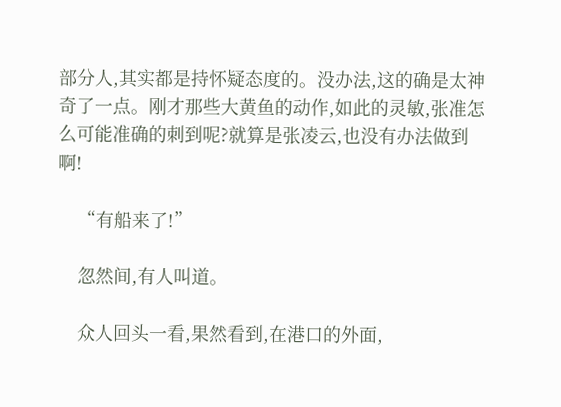部分人,其实都是持怀疑态度的。没办法,这的确是太神奇了一点。刚才那些大黄鱼的动作,如此的灵敏,张准怎么可能准确的刺到呢?就算是张凌云,也没有办法做到啊!

    “有船来了!”

    忽然间,有人叫道。

    众人回头一看,果然看到,在港口的外面,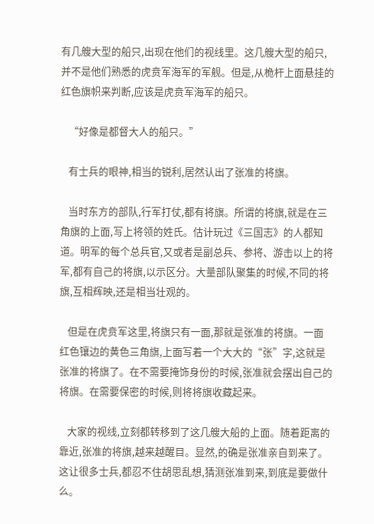有几艘大型的船只,出现在他们的视线里。这几艘大型的船只,并不是他们熟悉的虎贲军海军的军舰。但是,从桅杆上面悬挂的红色旗帜来判断,应该是虎贲军海军的船只。

    “好像是都督大人的船只。”

    有士兵的眼神,相当的锐利,居然认出了张准的将旗。

    当时东方的部队,行军打仗,都有将旗。所谓的将旗,就是在三角旗的上面,写上将领的姓氏。估计玩过《三国志》的人都知道。明军的每个总兵官,又或者是副总兵、参将、游击以上的将军,都有自己的将旗,以示区分。大量部队聚集的时候,不同的将旗,互相辉映,还是相当壮观的。

    但是在虎贲军这里,将旗只有一面,那就是张准的将旗。一面红色镶边的黄色三角旗,上面写着一个大大的“张”字,这就是张准的将旗了。在不需要掩饰身份的时候,张准就会摆出自己的将旗。在需要保密的时候,则将将旗收藏起来。

    大家的视线,立刻都转移到了这几艘大船的上面。随着距离的靠近,张准的将旗,越来越醒目。显然,的确是张准亲自到来了。这让很多士兵,都忍不住胡思乱想,猜测张准到来,到底是要做什么。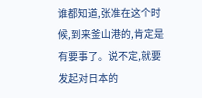谁都知道,张准在这个时候,到来釜山港的,肯定是有要事了。说不定,就要发起对日本的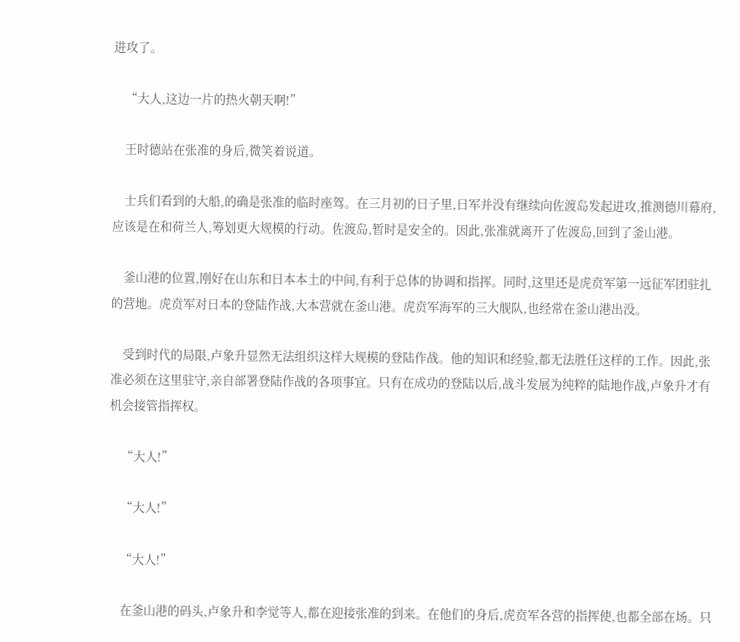进攻了。

    “大人,这边一片的热火朝天啊!”

    王时德站在张准的身后,微笑着说道。

    士兵们看到的大船,的确是张准的临时座驾。在三月初的日子里,日军并没有继续向佐渡岛发起进攻,推测德川幕府,应该是在和荷兰人,筹划更大规模的行动。佐渡岛,暂时是安全的。因此,张准就离开了佐渡岛,回到了釜山港。

    釜山港的位置,刚好在山东和日本本土的中间,有利于总体的协调和指挥。同时,这里还是虎贲军第一远征军团驻扎的营地。虎贲军对日本的登陆作战,大本营就在釜山港。虎贲军海军的三大舰队,也经常在釜山港出没。

    受到时代的局限,卢象升显然无法组织这样大规模的登陆作战。他的知识和经验,都无法胜任这样的工作。因此,张准必须在这里驻守,亲自部署登陆作战的各项事宜。只有在成功的登陆以后,战斗发展为纯粹的陆地作战,卢象升才有机会接管指挥权。

    “大人!”

    “大人!”

    “大人!”

    在釜山港的码头,卢象升和李觉等人,都在迎接张准的到来。在他们的身后,虎贲军各营的指挥使,也都全部在场。只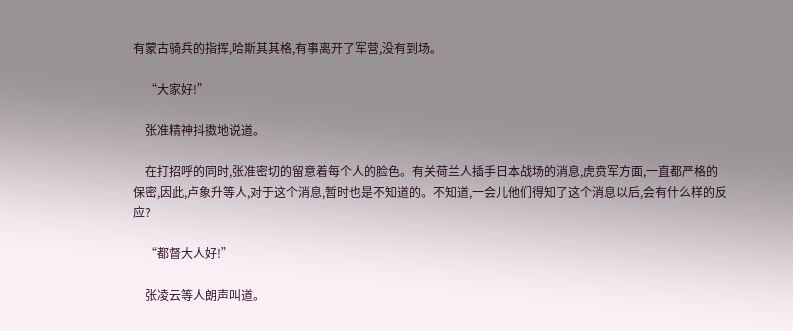有蒙古骑兵的指挥,哈斯其其格,有事离开了军营,没有到场。

    “大家好!”

    张准精神抖擞地说道。

    在打招呼的同时,张准密切的留意着每个人的脸色。有关荷兰人插手日本战场的消息,虎贲军方面,一直都严格的保密,因此,卢象升等人,对于这个消息,暂时也是不知道的。不知道,一会儿他们得知了这个消息以后,会有什么样的反应?

    “都督大人好!”

    张凌云等人朗声叫道。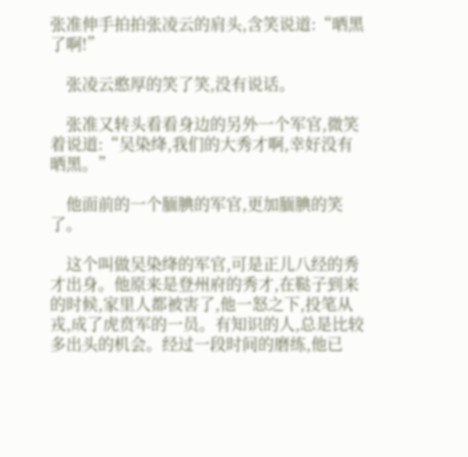张准伸手拍拍张凌云的肩头,含笑说道:“晒黑了啊!”

    张凌云憨厚的笑了笑,没有说话。

    张准又转头看看身边的另外一个军官,微笑着说道:“吴染绛,我们的大秀才啊,幸好没有晒黑。”

    他面前的一个腼腆的军官,更加腼腆的笑了。

    这个叫做吴染绛的军官,可是正儿八经的秀才出身。他原来是登州府的秀才,在鞑子到来的时候,家里人都被害了,他一怒之下,投笔从戎,成了虎贲军的一员。有知识的人,总是比较多出头的机会。经过一段时间的磨练,他已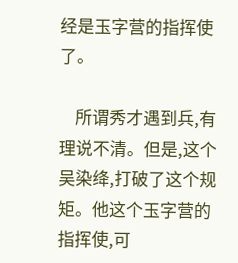经是玉字营的指挥使了。

    所谓秀才遇到兵,有理说不清。但是,这个吴染绛,打破了这个规矩。他这个玉字营的指挥使,可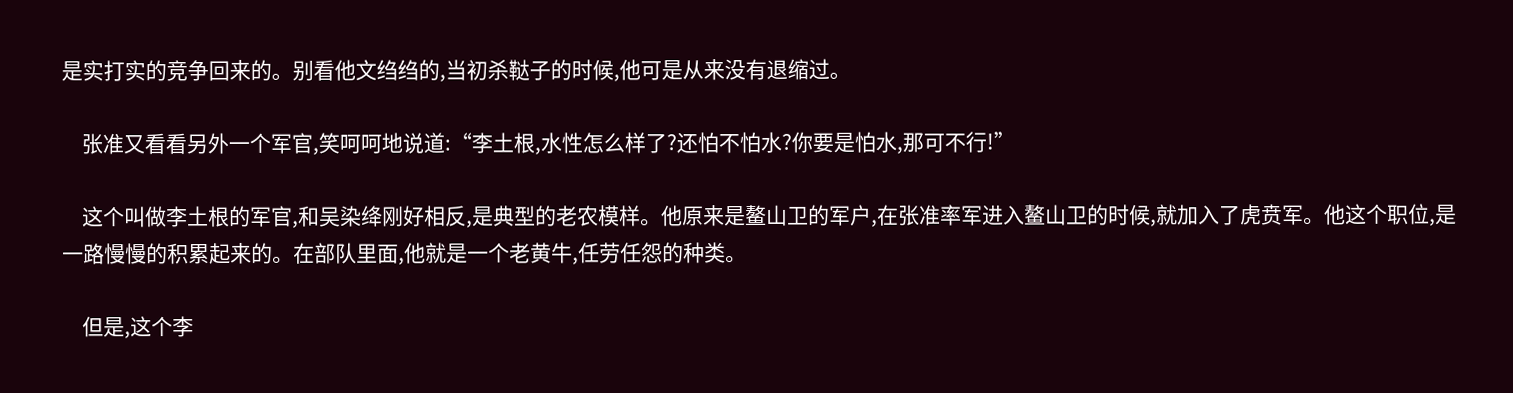是实打实的竞争回来的。别看他文绉绉的,当初杀鞑子的时候,他可是从来没有退缩过。

    张准又看看另外一个军官,笑呵呵地说道:“李土根,水性怎么样了?还怕不怕水?你要是怕水,那可不行!”

    这个叫做李土根的军官,和吴染绛刚好相反,是典型的老农模样。他原来是鳌山卫的军户,在张准率军进入鳌山卫的时候,就加入了虎贲军。他这个职位,是一路慢慢的积累起来的。在部队里面,他就是一个老黄牛,任劳任怨的种类。

    但是,这个李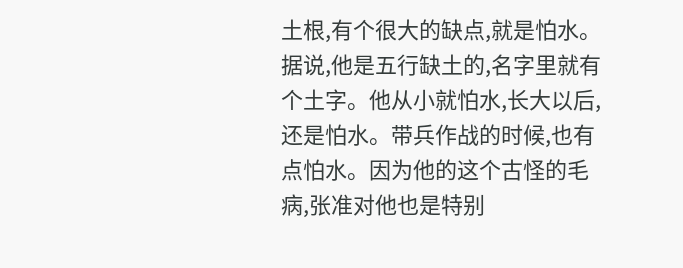土根,有个很大的缺点,就是怕水。据说,他是五行缺土的,名字里就有个土字。他从小就怕水,长大以后,还是怕水。带兵作战的时候,也有点怕水。因为他的这个古怪的毛病,张准对他也是特别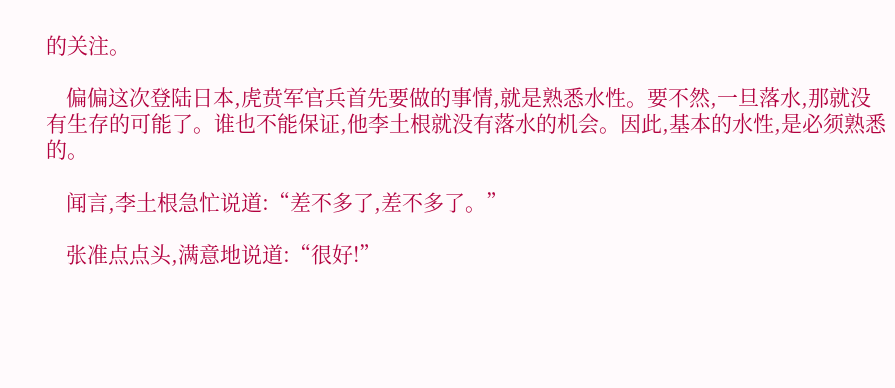的关注。

    偏偏这次登陆日本,虎贲军官兵首先要做的事情,就是熟悉水性。要不然,一旦落水,那就没有生存的可能了。谁也不能保证,他李土根就没有落水的机会。因此,基本的水性,是必须熟悉的。

    闻言,李土根急忙说道:“差不多了,差不多了。”

    张准点点头,满意地说道:“很好!”